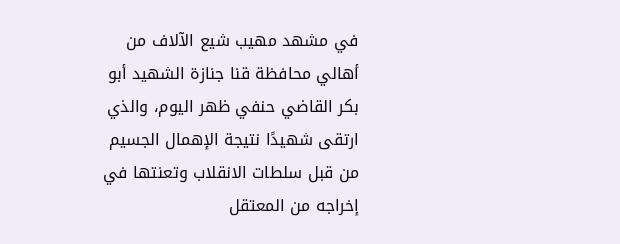في مشهد مهيب شيع الآلاف من أهالي محافظة قنا جنازة الشهيد أبو بكر القاضي حنفي ظهر اليوم، والذي ارتقى شهيدًا نتيجة الإهمال الجسيم من قبل سلطات الانقلاب وتعنتها في إخراجه من المعتقل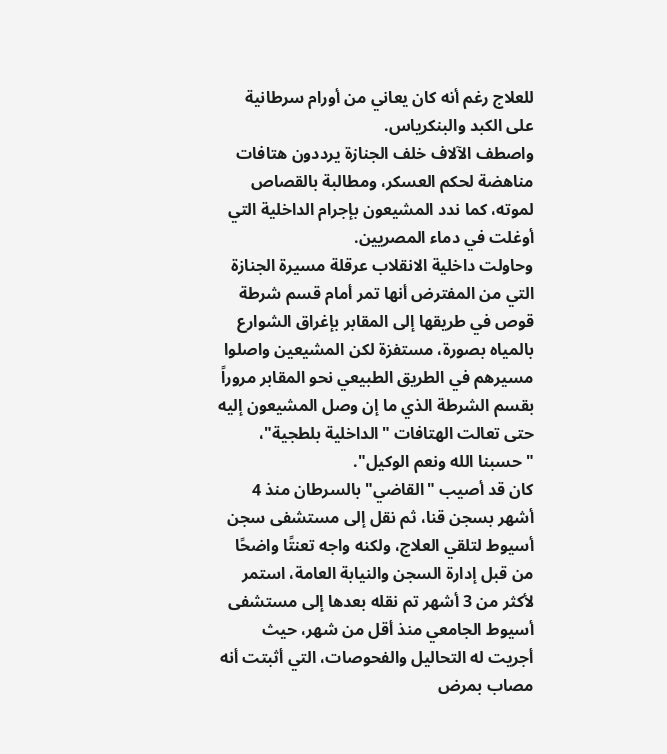للعلاج رغم أنه كان يعاني من أورام سرطانية على الكبد والبنكرياس.
واصطف الآلاف خلف الجنازة يرددون هتافات مناهضة لحكم العسكر، ومطالبة بالقصاص لموته، كما ندد المشيعون بإجرام الداخلية التي أوغلت في دماء المصريين.
وحاولت داخلية الانقلاب عرقلة مسيرة الجنازة التي من المفترض أنها تمر أمام قسم شرطة قوص في طريقها إلى المقابر بإغراق الشوارع بالمياه بصورة، مستفزة لكن المشيعين واصلوا مسيرهم في الطريق الطبيعي نحو المقابر مروراً بقسم الشرطة الذي ما إن وصل المشيعون إليه حتى تعالت الهتافات "الداخلية بلطجية"، "حسبنا الله ونعم الوكيل".
كان قد أصيب "القاضي" بالسرطان منذ 4 أشهر بسجن قنا، ثم نقل إلى مستشفى سجن أسيوط لتلقي العلاج، ولكنه واجه تعنتًا واضحًا من قبل إدارة السجن والنيابة العامة، استمر لأكثر من 3 أشهر تم نقله بعدها إلى مستشفى أسيوط الجامعي منذ أقل من شهر، حيث أجريت له التحاليل والفحوصات، التي أثبتت أنه مصاب بمرض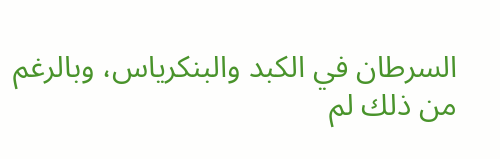السرطان في الكبد والبنكرياس، وبالرغم من ذلك لم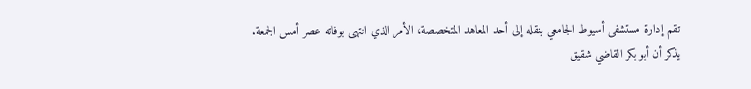تقم إدارة مستشفى أسيوط الجامعي بنقله إلى أحد المعاهد المتخصصة، الأمر الذي انتهى بوفاته عصر أمس الجمعة.
يذكر أن أبو بكر القاضي شقيق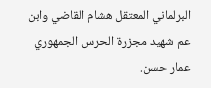البرلماني المعتقل هشام القاضي وابن عم شهيد مجزرة الحرس الجمهوري عمار حسن.